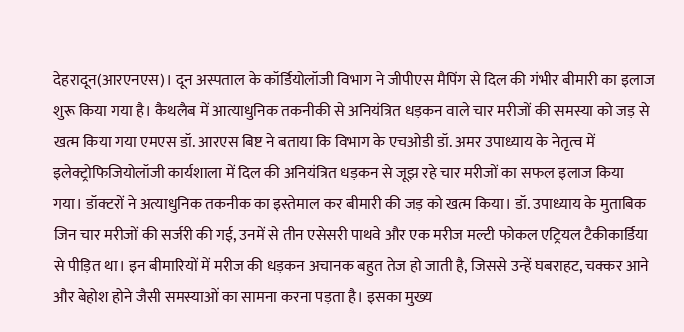देहरादून(आरएनएस)। दून अस्पताल के कॉर्डियोलॉजी विभाग ने जीपीएस मैपिंग से दिल की गंभीर बीमारी का इलाज शुरू किया गया है। कैथलैब में आत्याधुनिक तकनीकी से अनियंत्रित धड़कन वाले चार मरीजों की समस्या को जड़ से खत्म किया गया एमएस डॉ. आरएस बिष्ट ने बताया कि विभाग के एचओडी डॉ. अमर उपाध्याय के नेतृत्व में इलेक्ट्रोफिजियोलॉजी कार्यशाला में दिल की अनियंत्रित धड़कन से जूझ रहे चार मरीजों का सफल इलाज किया गया। डॉक्टरों ने अत्याधुनिक तकनीक का इस्तेमाल कर बीमारी की जड़ को खत्म किया। डॉ. उपाध्याय के मुताबिक जिन चार मरीजों की सर्जरी की गई, उनमें से तीन एसेसरी पाथवे और एक मरीज मल्टी फोकल एट्रियल टैकीकार्डिया से पीड़ित था। इन बीमारियों में मरीज की धड़कन अचानक बहुत तेज हो जाती है, जिससे उन्हें घबराहट, चक्कर आने और बेहोश होने जैसी समस्याओं का सामना करना पड़ता है। इसका मुख्य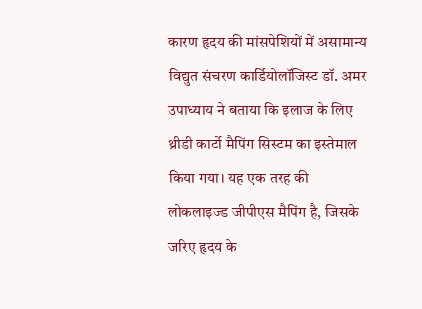कारण हृदय की मांसपेशियों में असामान्य विद्युत संचरण कार्डियोलॉजिस्ट डॉ. अमर उपाध्याय ने बताया कि इलाज के लिए थ्रीडी कार्टो मैपिंग सिस्टम का इस्तेमाल किया गया। यह एक तरह की लोकलाइज्ड जीपीएस मैपिंग है, जिसके जरिए हृदय के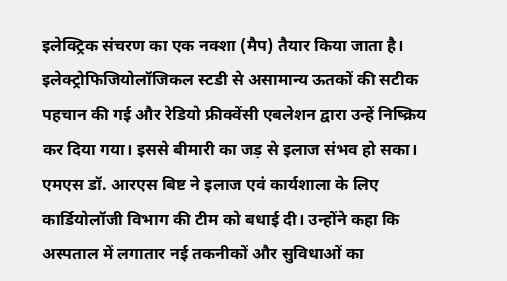इलेक्ट्रिक संचरण का एक नक्शा (मैप) तैयार किया जाता है। इलेक्ट्रोफिजियोलॉजिकल स्टडी से असामान्य ऊतकों की सटीक पहचान की गई और रेडियो फ्रीक्वेंसी एबलेशन द्वारा उन्हें निष्क्रिय कर दिया गया। इससे बीमारी का जड़ से इलाज संभव हो सका। एमएस डॉ. आरएस बिष्ट ने इलाज एवं कार्यशाला के लिए कार्डियोलॉजी विभाग की टीम को बधाई दी। उन्होंने कहा कि अस्पताल में लगातार नई तकनीकों और सुविधाओं का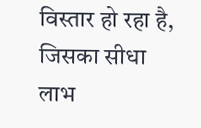विस्तार हो रहा है, जिसका सीधा लाभ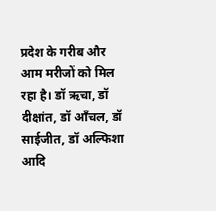प्रदेश के गरीब और आम मरीजों को मिल रहा है। डॉ ऋचा, डॉ दीक्षांत, डॉ आँचल, डॉ साईजीत, डॉ अल्फिशा आदि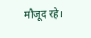मौजूद रहे।